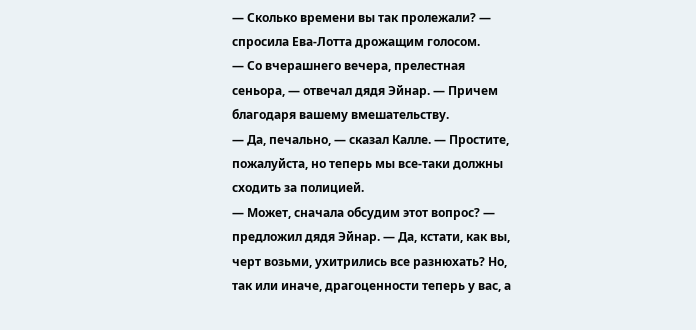— Сколько времени вы так пролежали? — спросила Ева-Лотта дрожащим голосом.
— Со вчерашнего вечера, прелестная сеньора, — отвечал дядя Эйнар. — Причем благодаря вашему вмешательству.
— Да, печально, — сказал Калле. — Простите, пожалуйста, но теперь мы все-таки должны сходить за полицией.
— Может, сначала обсудим этот вопрос? — предложил дядя Эйнар. — Да, кстати, как вы, черт возьми, ухитрились все разнюхать? Но, так или иначе, драгоценности теперь у вас, а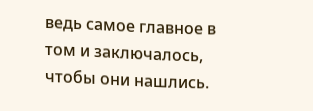ведь самое главное в том и заключалось, чтобы они нашлись.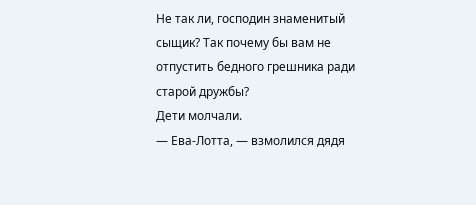Не так ли, господин знаменитый сыщик? Так почему бы вам не отпустить бедного грешника ради старой дружбы?
Дети молчали.
— Ева-Лотта, — взмолился дядя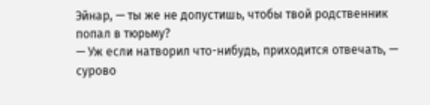Эйнар, — ты же не допустишь, чтобы твой родственник попал в тюрьму?
— Уж если натворил что-нибудь, приходится отвечать, — сурово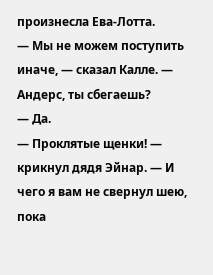произнесла Ева-Лотта.
— Мы не можем поступить иначе, — сказал Калле. — Андерс, ты сбегаешь?
— Да.
— Проклятые щенки! — крикнул дядя Эйнар. — И чего я вам не свернул шею, пока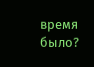время было?